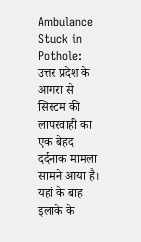Ambulance Stuck in Pothole: उत्तर प्रदेश के आगरा से सिस्टम की लापरवाही का एक बेहद दर्दनाक मामला सामने आया है। यहां के बाह इलाके के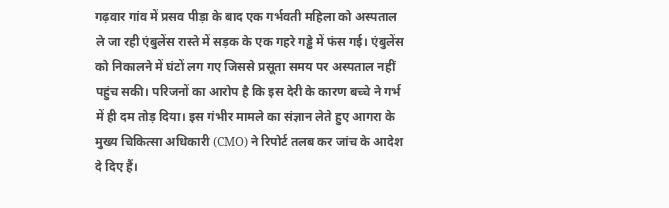गढ़वार गांव में प्रसव पीड़ा के बाद एक गर्भवती महिला को अस्पताल ले जा रही एंबुलेंस रास्ते में सड़क के एक गहरे गड्ढे में फंस गई। एंबुलेंस को निकालने में घंटों लग गए जिससे प्रसूता समय पर अस्पताल नहीं पहुंच सकी। परिजनों का आरोप है कि इस देरी के कारण बच्चे ने गर्भ में ही दम तोड़ दिया। इस गंभीर मामले का संज्ञान लेते हुए आगरा के मुख्य चिकित्सा अधिकारी (CMO) ने रिपोर्ट तलब कर जांच के आदेश दे दिए हैं।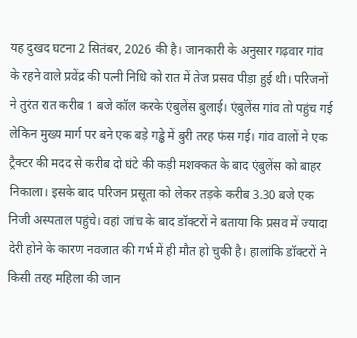यह दुखद घटना 2 सितंबर, 2026 की है। जानकारी के अनुसार गढ़वार गांव के रहने वाले प्रवेंद्र की पत्नी निधि को रात में तेज प्रसव पीड़ा हुई थी। परिजनों ने तुरंत रात करीब 1 बजे कॉल करके एंबुलेंस बुलाई। एंबुलेंस गांव तो पहुंच गई लेकिन मुख्य मार्ग पर बने एक बड़े गड्ढे में बुरी तरह फंस गई। गांव वालों ने एक ट्रैक्टर की मदद से करीब दो घंटे की कड़ी मशक्कत के बाद एंबुलेंस को बाहर निकाला। इसके बाद परिजन प्रसूता को लेकर तड़के करीब 3.30 बजे एक निजी अस्पताल पहुंचे। वहां जांच के बाद डॉक्टरों ने बताया कि प्रसव में ज्यादा देरी होने के कारण नवजात की गर्भ में ही मौत हो चुकी है। हालांकि डॉक्टरों ने किसी तरह महिला की जान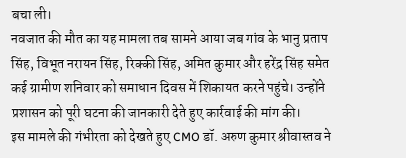बचा ली।
नवजात की मौत का यह मामला तब सामने आया जब गांव के भानु प्रताप सिंह, विभूत नरायन सिंह, रिक्की सिंह, अमित कुमार और हरेंद्र सिंह समेत कई ग्रामीण शनिवार को समाधान दिवस में शिकायत करने पहुंचे। उन्होंने प्रशासन को पूरी घटना की जानकारी देते हुए कार्रवाई की मांग की।
इस मामले की गंभीरता को देखते हुए CMO डॉ. अरुण कुमार श्रीवास्तव ने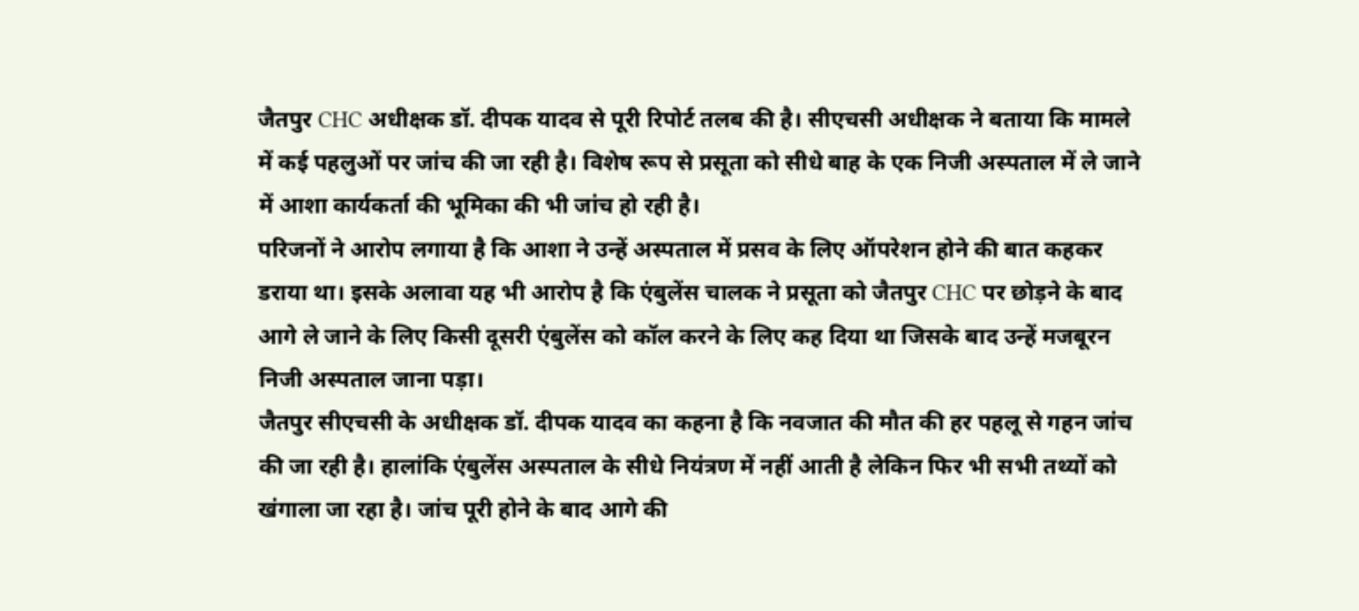जैतपुर CHC अधीक्षक डॉ. दीपक यादव से पूरी रिपोर्ट तलब की है। सीएचसी अधीक्षक ने बताया कि मामले में कई पहलुओं पर जांच की जा रही है। विशेष रूप से प्रसूता को सीधे बाह के एक निजी अस्पताल में ले जाने में आशा कार्यकर्ता की भूमिका की भी जांच हो रही है।
परिजनों ने आरोप लगाया है कि आशा ने उन्हें अस्पताल में प्रसव के लिए ऑपरेशन होने की बात कहकर डराया था। इसके अलावा यह भी आरोप है कि एंबुलेंस चालक ने प्रसूता को जैतपुर CHC पर छोड़ने के बाद आगे ले जाने के लिए किसी दूसरी एंबुलेंस को कॉल करने के लिए कह दिया था जिसके बाद उन्हें मजबूरन निजी अस्पताल जाना पड़ा।
जैतपुर सीएचसी के अधीक्षक डॉ. दीपक यादव का कहना है कि नवजात की मौत की हर पहलू से गहन जांच की जा रही है। हालांकि एंबुलेंस अस्पताल के सीधे नियंत्रण में नहीं आती है लेकिन फिर भी सभी तथ्यों को खंगाला जा रहा है। जांच पूरी होने के बाद आगे की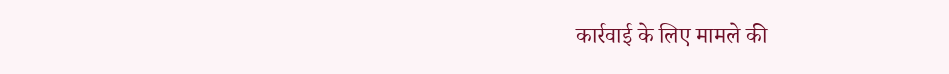कार्रवाई के लिए मामले की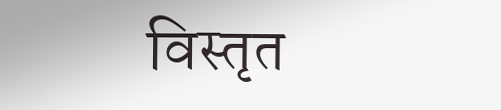विस्तृत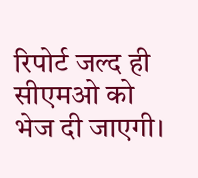रिपोर्ट जल्द ही सीएमओ को भेज दी जाएगी।